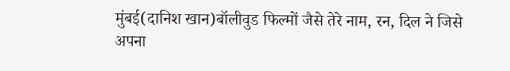मुंबई(दानिश खान)बॉलीवुड फिल्मों जैसे तेरे नाम, रन, दिल ने जिसे अपना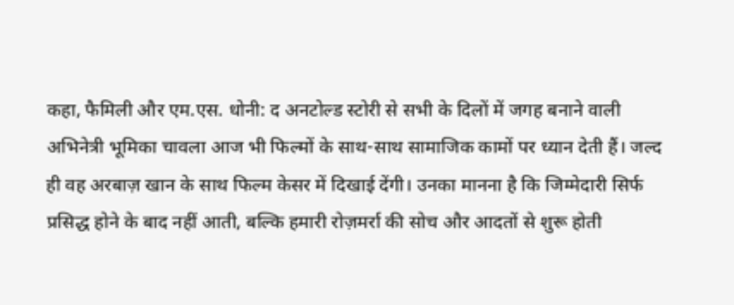कहा, फैमिली और एम.एस. धोनी: द अनटोल्ड स्टोरी से सभी के दिलों में जगह बनाने वाली अभिनेत्री भूमिका चावला आज भी फिल्मों के साथ-साथ सामाजिक कामों पर ध्यान देती हैं। जल्द ही वह अरबाज़ खान के साथ फिल्म केसर में दिखाई देंगी। उनका मानना है कि जिम्मेदारी सिर्फ प्रसिद्ध होने के बाद नहीं आती, बल्कि हमारी रोज़मर्रा की सोच और आदतों से शुरू होती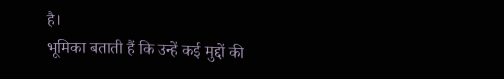है।
भूमिका बताती हैं कि उन्हें कई मुद्दों की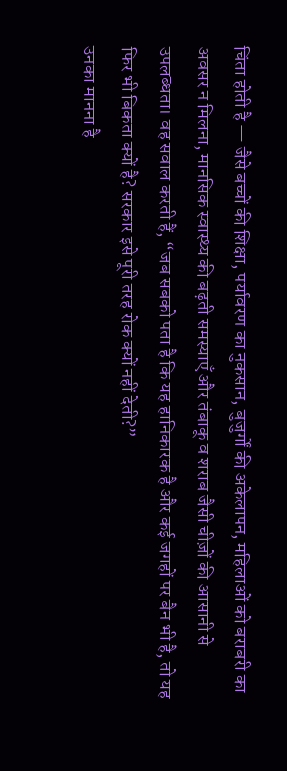चिंता होती है — जैसे बच्चों की शिक्षा, पर्यावरण का नुकसान, बुजुर्गों की अकेलापन, महिलाओं को बराबरी का अवसर न मिलना, मानसिक स्वास्थ्य की बढ़ती समस्याएँ और तंबाकू व शराब जैसी चीज़ों की आसानी से उपलब्धता। वह सवाल करती हैं, “जब सबको पता है कि यह हानिकारक है और कई जगहों पर बैन भी है, तो यह फिर भी बिकता क्यों है? सरकार इसे पूरी तरह रोक क्यों नहीं देती?”
उनका मानना है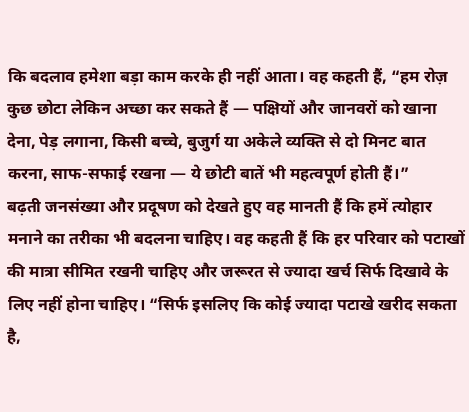कि बदलाव हमेशा बड़ा काम करके ही नहीं आता। वह कहती हैं, “हम रोज़ कुछ छोटा लेकिन अच्छा कर सकते हैं — पक्षियों और जानवरों को खाना देना, पेड़ लगाना, किसी बच्चे, बुजुर्ग या अकेले व्यक्ति से दो मिनट बात करना, साफ-सफाई रखना — ये छोटी बातें भी महत्वपूर्ण होती हैं।”
बढ़ती जनसंख्या और प्रदूषण को देखते हुए वह मानती हैं कि हमें त्योहार मनाने का तरीका भी बदलना चाहिए। वह कहती हैं कि हर परिवार को पटाखों की मात्रा सीमित रखनी चाहिए और जरूरत से ज्यादा खर्च सिर्फ दिखावे के लिए नहीं होना चाहिए। “सिर्फ इसलिए कि कोई ज्यादा पटाखे खरीद सकता है,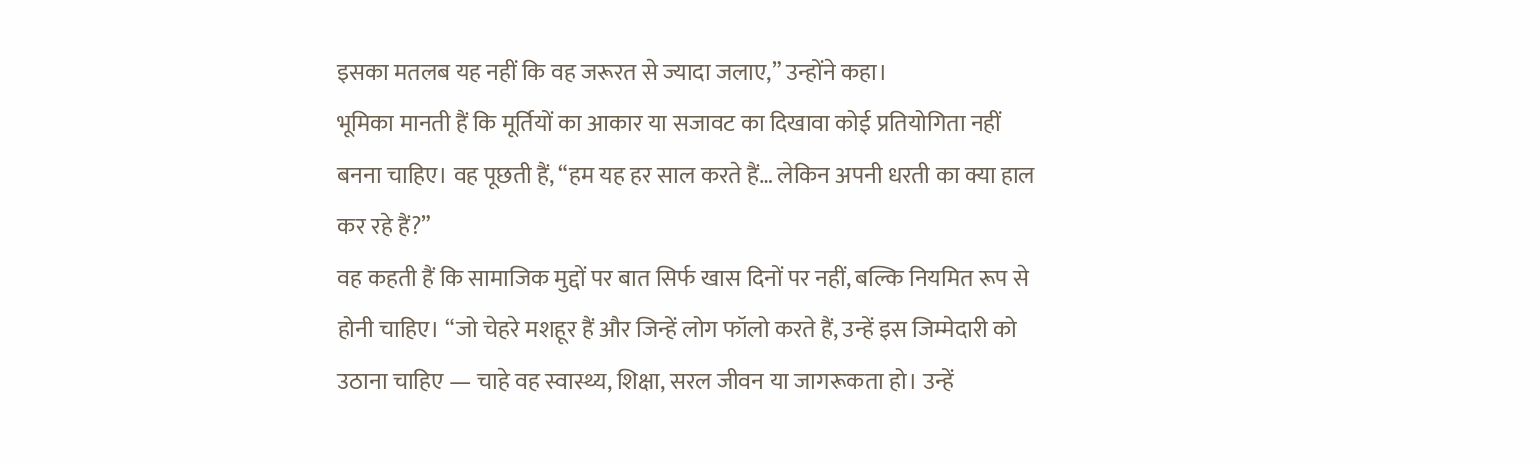इसका मतलब यह नहीं कि वह जरूरत से ज्यादा जलाए,” उन्होंने कहा।
भूमिका मानती हैं कि मूर्तियों का आकार या सजावट का दिखावा कोई प्रतियोगिता नहीं बनना चाहिए। वह पूछती हैं, “हम यह हर साल करते हैं… लेकिन अपनी धरती का क्या हाल कर रहे हैं?”
वह कहती हैं कि सामाजिक मुद्दों पर बात सिर्फ खास दिनों पर नहीं, बल्कि नियमित रूप से होनी चाहिए। “जो चेहरे मशहूर हैं और जिन्हें लोग फॉलो करते हैं, उन्हें इस जिम्मेदारी को उठाना चाहिए — चाहे वह स्वास्थ्य, शिक्षा, सरल जीवन या जागरूकता हो। उन्हें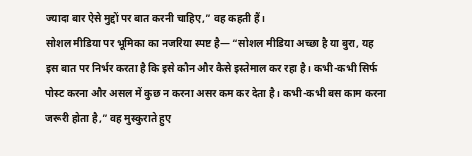ज्यादा बार ऐसे मुद्दों पर बात करनी चाहिए,” वह कहती हैं।
सोशल मीडिया पर भूमिका का नजरिया स्पष्ट है— “सोशल मीडिया अच्छा है या बुरा, यह इस बात पर निर्भर करता है कि इसे कौन और कैसे इस्तेमाल कर रहा है। कभी-कभी सिर्फ पोस्ट करना और असल में कुछ न करना असर कम कर देता है। कभी-कभी बस काम करना जरूरी होता है,” वह मुस्कुराते हुए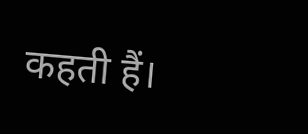कहती हैं।